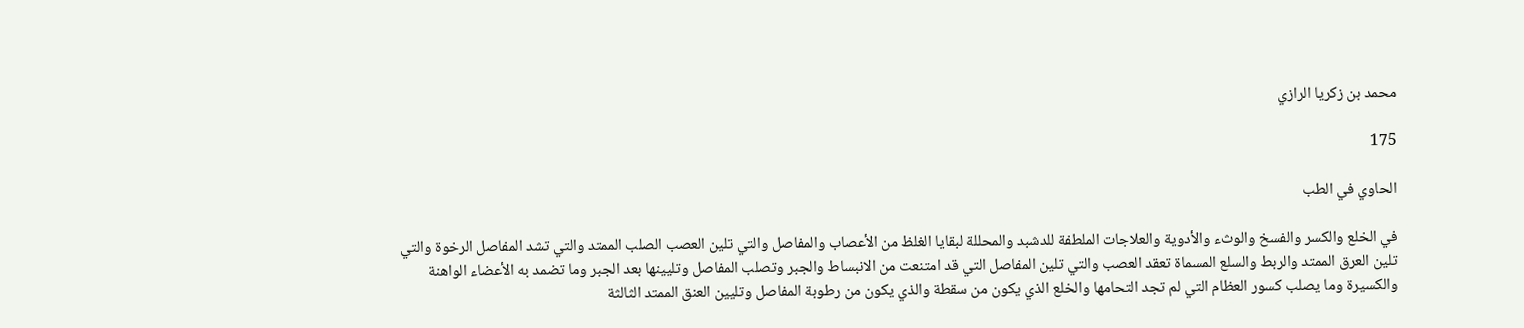محمد بن زكريا الرازي

175

الحاوي في الطب

في الخلع والكسر والفسخ والوثء والأدوية والعلاجات الملطفة للدشبد والمحللة لبقايا الغلظ من الأعصاب والمفاصل والتي تلين العصب الصلب الممتد والتي تشد المفاصل الرخوة والتي تلين العرق الممتد والربط والسلع المسماة تعقد العصب والتي تلين المفاصل التي قد امتنعت من الانبساط والجبر وتصلب المفاصل وتليينها بعد الجبر وما تضمد به الأعضاء الواهنة والكسيرة وما يصلب كسور العظام التي لم تجد التحامها والخلع الذي يكون من سقطة والذي يكون من رطوبة المفاصل وتليين العنق الممتد الثالثة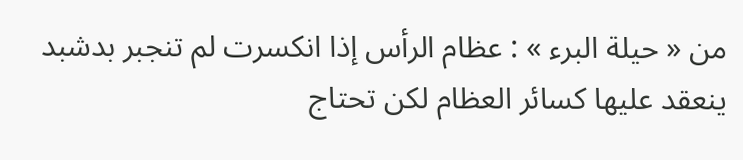من « حيلة البرء » : عظام الرأس إذا انكسرت لم تنجبر بدشبد ينعقد عليها كسائر العظام لكن تحتاج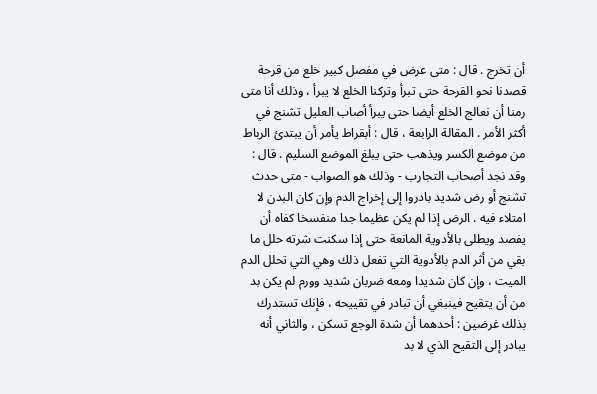أن تخرج . قال : متى عرض في مفصل كبير خلع من قرحة قصدنا نحو القرحة حتى تبرأ وتركنا الخلع لا يبرأ ، وذلك أنا متى رمنا أن نعالج الخلع أيضا حتى يبرأ أصاب العليل تشنج في أكثر الأمر . المقالة الرابعة ، قال : أبقراط يأمر أن يبتدئ الرباط من موضع الكسر ويذهب حتى يبلغ الموضع السليم . قال : وقد نجد أصحاب التجارب - وذلك هو الصواب - متى حدث تشنج أو رض شديد بادروا إلى إخراج الدم وإن كان البدن لا امتلاء فيه . الرض إذا لم يكن عظيما جدا منفسخا كفاه أن يفصد ويطلى بالأدوية المانعة حتى إذا سكنت شرته حلل ما بقي من أثر الدم بالأدوية التي تفعل ذلك وهي التي تحلل الدم الميت ، وإن كان شديدا ومعه ضربان شديد وورم لم يكن بد من أن يتقيح فينبغي أن تبادر في تقييحه ، فإنك تستدرك بذلك غرضين : أحدهما أن شدة الوجع تسكن ، والثاني أنه يبادر إلى التقيح الذي لا بد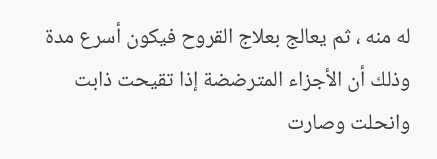له منه ، ثم يعالج بعلاج القروح فيكون أسرع مدة وذلك أن الأجزاء المترضضة إذا تقيحت ذابت وانحلت وصارت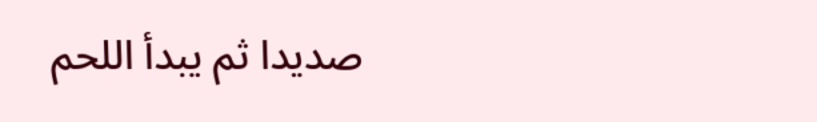صديدا ثم يبدأ اللحم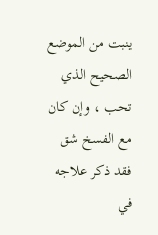ينبت من الموضع الصحيح الذي تحب ، وإن كان مع الفسخ شق فقد ذكر علاجه في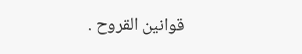قوانين القروح .